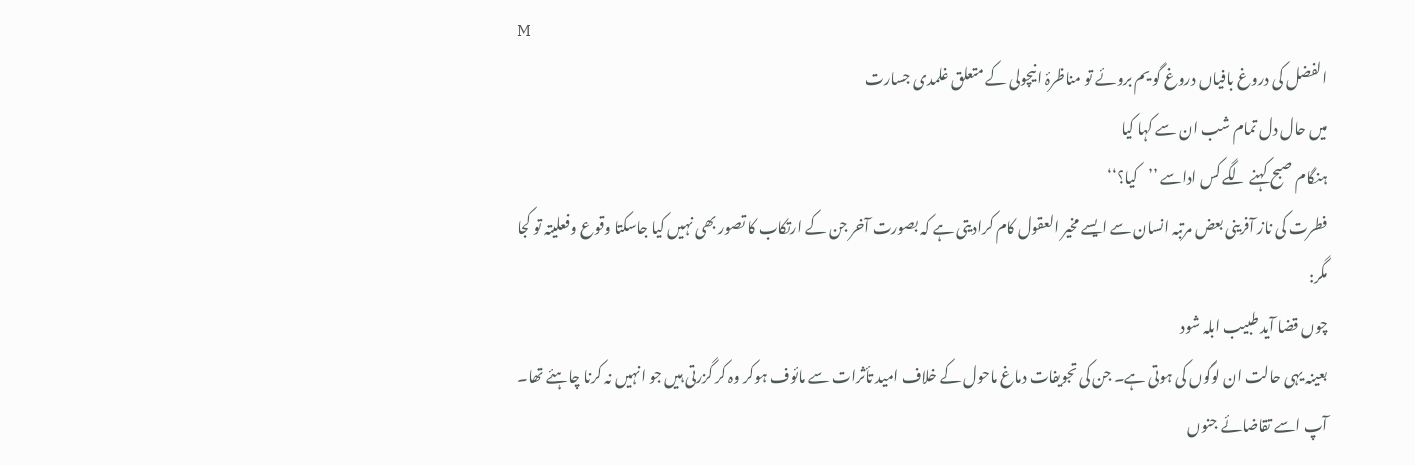M
الفضل کی دروغ بافیاں دروغ گو یم بروئے تو مناظرۂ انیچولی کے متعلق غلمدی جسارت
میں حال دل تمام شب ان سے کہا کیا
ہنگام صبح کہنے لگے کس اداسے ’’کیا؟‘‘
فطرت کی ناز آفرینی بعض مرتبہ انسان سے ایسے مخیر العقول کام کرادیتی ہے کہ بصورت آخر جن کے ارتکاب کا تصور بھی نہیں کیا جاسکتا وقوع وفعلیتہ تو کجا مگر:
چوں قضا آید طبیب ابلہ شود
بعینہ یہی حالت ان لوگوں کی ہوتی ہے۔ جن کی تجویفات دماغ ماحول کے خلاف امید تأثرات سے مائوف ہوکر وہ کر گزرتی ہیں جو انہیں نہ کرنا چاہئے تھا۔
آپ اسے تقاضائے جنوں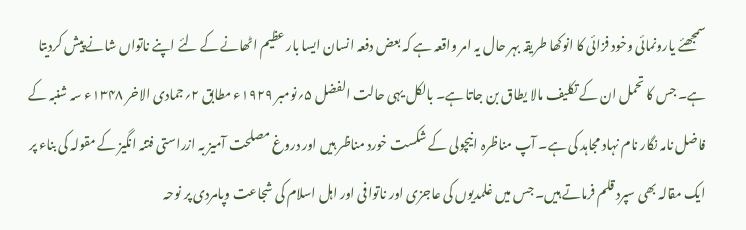سمجھئے یارونمائی وخود فزائی کا انوکھا طریقہ بہر حال یہ امر واقعہ ہے کہ بعض دفعہ انسان ایسا بار عظیم اٹھانے کے لئے اپنے ناتواں شانے پیش کردیتا ہے۔ جس کا تحمل ان کے تکلیف مالا یطاق بن جاتا ہے۔ بالکل یہی حالت الفضل ۵؍نومبر ۱۹۲۹ء مطابق ۲؍جمادی الاخر ۱۳۴۸ء سہ شنبہ کے فاضل نامہ نگار نام نہاد مجاہد کی ہے۔ آپ مناظرہ انیچولی کے شکست خورد مناظر ہیں اور دروغ مصلحت آمیز بہ ازراستی فتنہ انگیز کے مقولہ کی بناء پر ایک مقالہ بھی سپرد قلم فرماتے ہیں۔ جس میں غلمدیوں کی عاجزی اور ناتوافی اور اہل اسلام کی شجاعت وپامردی پر نوحہ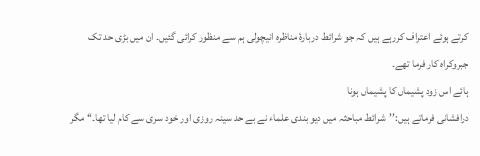کرتے ہوئے اعتراف کررہے ہیں کہ جو شرائط دربارۂ مناظرہ انیچولی ہم سے منظور کرائی گئیں۔ ان میں بڑی حد تک جبروکراہ کار فرما تھے۔
ہائے اس زود پشیماں کا پشیماں ہونا
درافشانی فرماتے ہیں:’’شرائط مباحثہ میں دیو بندی علماء نے بے حد سینہ روزی اور خود سری سے کام لیا تھا۔‘‘ مگر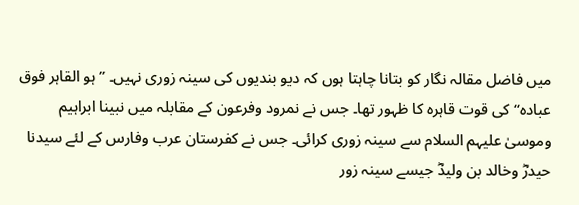میں فاضل مقالہ نگار کو بتانا چاہتا ہوں کہ دیو بندیوں کی سینہ زوری نہیں۔ ’’ہو القاہر فوق عبادہ‘‘ کی قوت قاہرہ کا ظہور تھا۔ جس نے نمرود وفرعون کے مقابلہ میں نبینا ابراہیم وموسیٰ علیہم السلام سے سینہ زوری کرائی۔ جس نے کفرستان عرب وفارس کے لئے سیدنا حیدرؓ وخالد بن ولیدؓ جیسے سینہ زور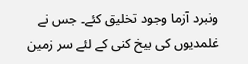ونبرد آزما وجود تخلیق کئے۔ جس نے غلمدیوں کی بیخ کنی کے لئے سر زمین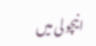انیچولی میں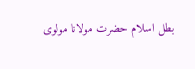بطل اسلام حضرت مولانا مولوی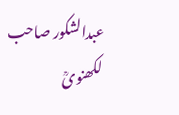عبدالشکور صاحب لکھنویؒ